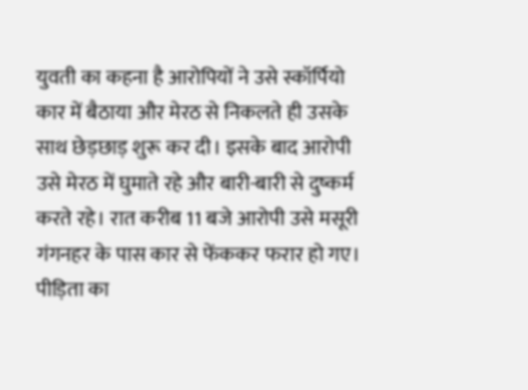युवती का कहना है आरोपियों ने उसे स्कॉर्पियो कार में बैठाया और मेरठ से निकलते ही उसके साथ छेड़छाड़ शुरू कर दी। इसके बाद आरोपी उसे मेरठ में घुमाते रहे और बारी-बारी से दुष्कर्म करते रहे। रात करीब 11 बजे आरोपी उसे मसूरी गंगनहर के पास कार से फेंककर फरार हो गए। पीड़िता का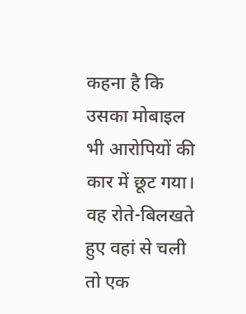कहना है कि उसका मोबाइल भी आरोपियों की कार में छूट गया। वह रोते-बिलखते हुए वहां से चली तो एक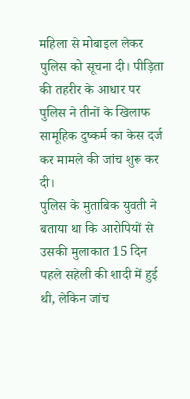महिला से मोबाइल लेकर पुलिस को सूचना दी। पीड़िता की तहरीर के आधार पर पुलिस ने तीनों के खिलाफ सामूहिक दुष्कर्म का केस दर्ज कर मामले की जांच शुरू कर दी।
पुलिस के मुताबिक युवती ने बताया था कि आरोपियों से उसकी मुलाकात 15 दिन पहले सहेली की शादी में हुई थी, लेकिन जांच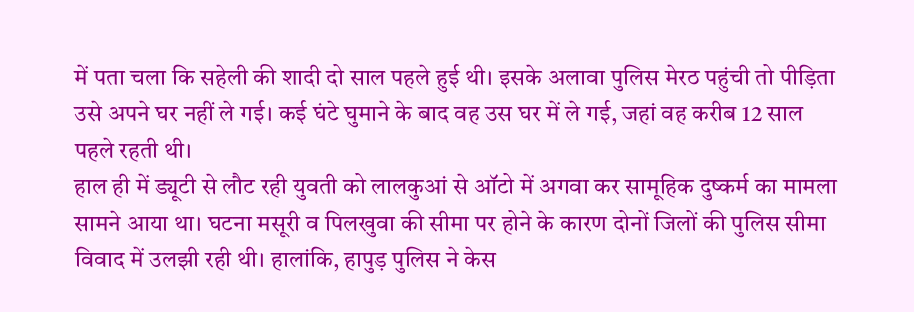में पता चला कि सहेली की शादी दो साल पहले हुई थी। इसके अलावा पुलिस मेरठ पहुंची तो पीड़िता उसे अपने घर नहीं ले गई। कई घंटे घुमाने के बाद वह उस घर में ले गई, जहां वह करीब 12 साल पहले रहती थी।
हाल ही में ड्यूटी से लौट रही युवती को लालकुआं से ऑटो में अगवा कर सामूहिक दुष्कर्म का मामला सामने आया था। घटना मसूरी व पिलखुवा की सीमा पर होने के कारण दोनों जिलों की पुलिस सीमा विवाद में उलझी रही थी। हालांकि, हापुड़ पुलिस ने केस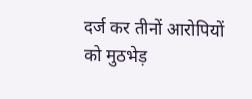दर्ज कर तीनों आरोपियों को मुठभेड़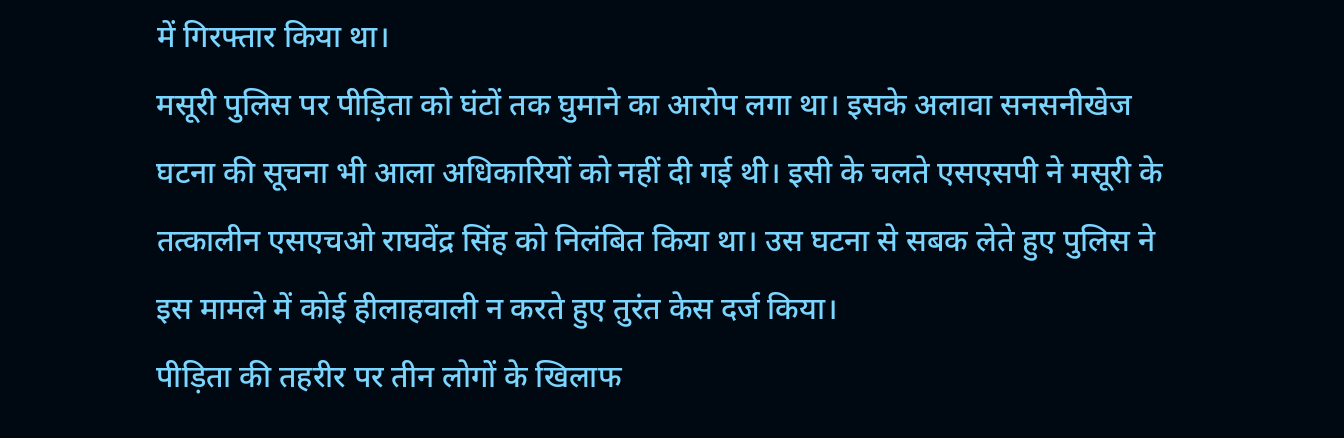में गिरफ्तार किया था।
मसूरी पुलिस पर पीड़िता को घंटों तक घुमाने का आरोप लगा था। इसके अलावा सनसनीखेज घटना की सूचना भी आला अधिकारियों को नहीं दी गई थी। इसी के चलते एसएसपी ने मसूरी के तत्कालीन एसएचओ राघवेंद्र सिंह को निलंबित किया था। उस घटना से सबक लेते हुए पुलिस ने इस मामले में कोई हीलाहवाली न करते हुए तुरंत केस दर्ज किया।
पीड़िता की तहरीर पर तीन लोगों के खिलाफ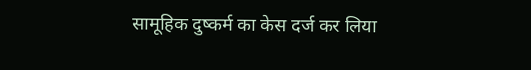सामूहिक दुष्कर्म का केस दर्ज कर लिया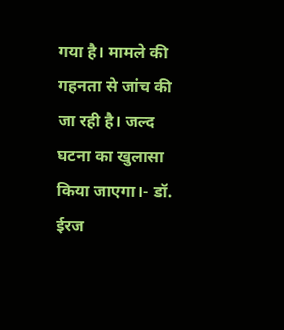गया है। मामले की गहनता से जांच की जा रही है। जल्द घटना का खुलासा किया जाएगा।- डॉ. ईरज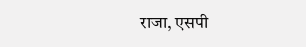राजा, एसपी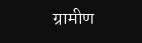ग्रामीण